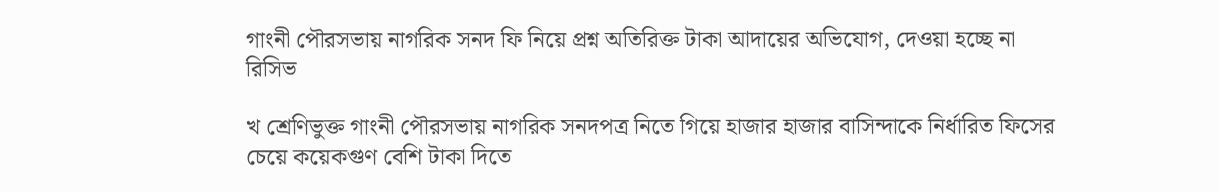গাংনী পৌরসভায় নাগরিক সনদ ফি নিয়ে প্রশ্ন অতিরিক্ত টাকা আদায়ের অভিযোগ, দেওয়া হচ্ছে না রিসিভ

খ শ্রেণিভুক্ত গাংনী পৌরসভায় নাগরিক সনদপত্র নিতে গিয়ে হাজার হাজার বাসিন্দাকে নির্ধারিত ফিসের চেয়ে কয়েকগুণ বেশি টাকা দিতে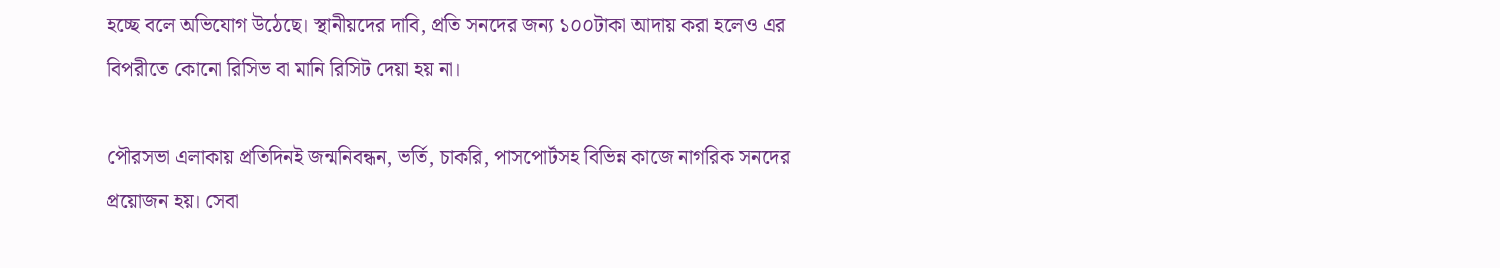হচ্ছে বলে অভিযোগ উঠেছে। স্থানীয়দের দাবি, প্রতি সনদের জন্য ১০০টাকা আদায় করা হলেও এর বিপরীতে কোনো রিসিভ বা মানি রিসিট দেয়া হয় না।

পৌরসভা এলাকায় প্রতিদিনই জন্মনিবন্ধন, ভর্তি, চাকরি, পাসপোর্টসহ বিভিন্ন কাজে নাগরিক সনদের প্রয়োজন হয়। সেবা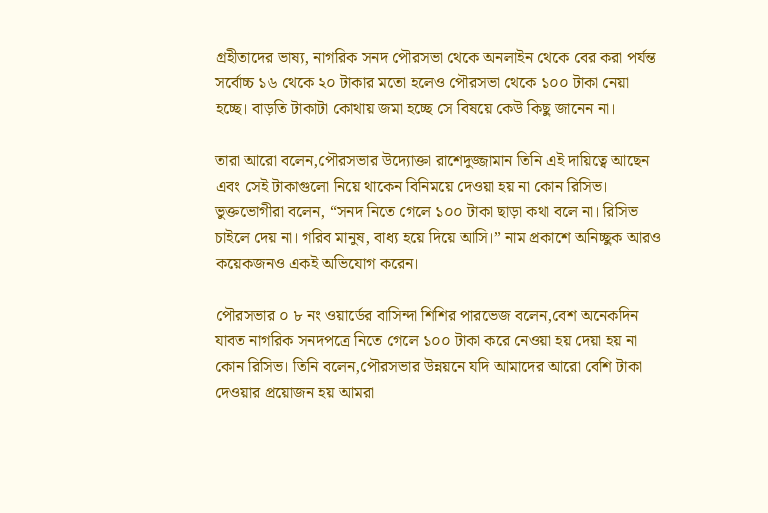গ্রহীতাদের ভাষ্য, নাগরিক সনদ পৌরসভা থেকে অনলাইন থেকে বের করা পর্যন্ত সর্বোচ্চ ১৬ থেকে ২০ টাকার মতো হলেও পৌরসভা থেকে ১০০ টাকা নেয়া হচ্ছে। বাড়তি টাকাটা কোথায় জমা হচ্ছে সে বিষয়ে কেউ কিছু জানেন না।

তারা আরো বলেন,পৌরসভার উদ্যোক্তা রাশেদুজ্জামান তিনি এই দায়িত্বে আছেন এবং সেই টাকাগুলো নিয়ে থাকেন বিনিময়ে দেওয়া হয় না কোন রিসিভ। ভুক্তভোগীরা বলেন, “সনদ নিতে গেলে ১০০ টাকা ছাড়া কথা বলে না। রিসিভ চাইলে দেয় না। গরিব মানুষ, বাধ্য হয়ে দিয়ে আসি।” নাম প্রকাশে অনিচ্ছুক আরও কয়েকজনও একই অভিযোগ করেন।

পৌরসভার ০ ৮ নং ওয়ার্ডের বাসিন্দা শিশির পারভেজ বলেন,বেশ অনেকদিন যাবত নাগরিক সনদপত্রে নিতে গেলে ১০০ টাকা করে নেওয়া হয় দেয়া হয় না কোন রিসিভ। তিনি বলেন,পৌরসভার উন্নয়নে যদি আমাদের আরো বেশি টাকা দেওয়ার প্রয়োজন হয় আমরা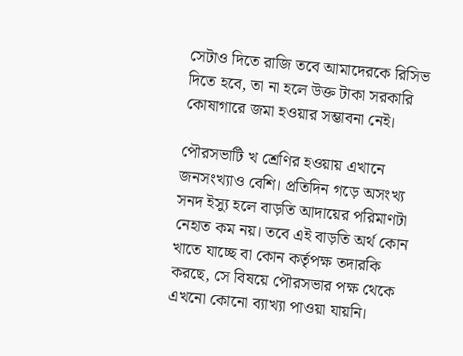সেটাও দিতে রাজি তবে আমাদেরকে রিসিভ দিতে হবে, তা না হলে উক্ত টাকা সরকারি কোষাগারে জমা হওয়ার সম্ভাবনা নেই।

পৌরসভাটি খ শ্রেণির হওয়ায় এখানে জনসংখ্যাও বেশি। প্রতিদিন গড়ে অসংখ্য সনদ ইস্যু হলে বাড়তি আদায়ের পরিমাণটা নেহাত কম নয়। তবে এই বাড়তি অর্থ কোন খাতে যাচ্ছে বা কোন কর্তৃপক্ষ তদারকি করছে, সে বিষয়ে পৌরসভার পক্ষ থেকে এখনো কোনো ব্যাখ্যা পাওয়া যায়নি।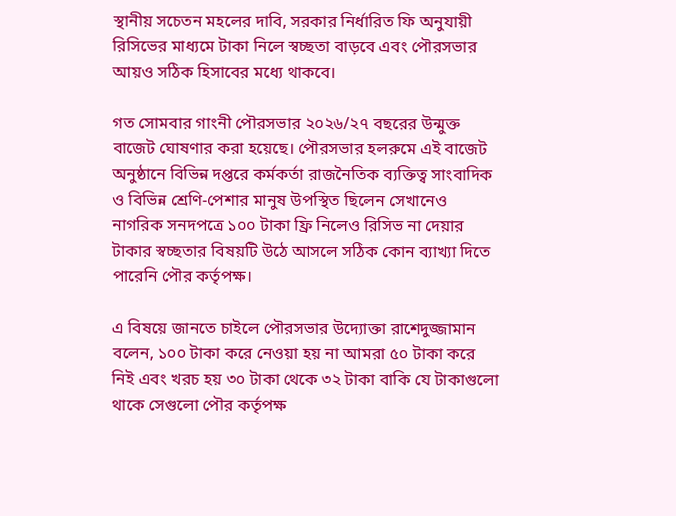স্থানীয় সচেতন মহলের দাবি, সরকার নির্ধারিত ফি অনুযায়ী রিসিভের মাধ্যমে টাকা নিলে স্বচ্ছতা বাড়বে এবং পৌরসভার আয়ও সঠিক হিসাবের মধ্যে থাকবে।

গত সোমবার গাংনী পৌরসভার ২০২৬/২৭ বছরের উন্মুক্ত বাজেট ঘোষণার করা হয়েছে। পৌরসভার হলরুমে এই বাজেট অনুষ্ঠানে বিভিন্ন দপ্তরে কর্মকর্তা রাজনৈতিক ব্যক্তিত্ব সাংবাদিক ও বিভিন্ন শ্রেণি-পেশার মানুষ উপস্থিত ছিলেন সেখানেও নাগরিক সনদপত্রে ১০০ টাকা ফ্রি নিলেও রিসিভ না দেয়ার টাকার স্বচ্ছতার বিষয়টি উঠে আসলে সঠিক কোন ব্যাখ্যা দিতে পারেনি পৌর কর্তৃপক্ষ।

এ বিষয়ে জানতে চাইলে পৌরসভার উদ্যোক্তা রাশেদুজ্জামান বলেন, ১০০ টাকা করে নেওয়া হয় না আমরা ৫০ টাকা করে নিই এবং খরচ হয় ৩০ টাকা থেকে ৩২ টাকা বাকি যে টাকাগুলো থাকে সেগুলো পৌর কর্তৃপক্ষ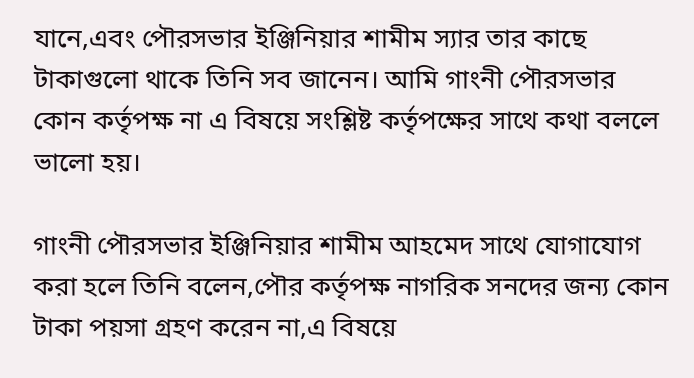যানে,এবং পৌরসভার ইঞ্জিনিয়ার শামীম স্যার তার কাছে টাকাগুলো থাকে তিনি সব জানেন। আমি গাংনী পৌরসভার কোন কর্তৃপক্ষ না এ বিষয়ে সংশ্লিষ্ট কর্তৃপক্ষের সাথে কথা বললে ভালো হয়।

গাংনী পৌরসভার ইঞ্জিনিয়ার শামীম আহমেদ সাথে যোগাযোগ করা হলে তিনি বলেন,পৌর কর্তৃপক্ষ নাগরিক সনদের জন্য কোন টাকা পয়সা গ্রহণ করেন না,এ বিষয়ে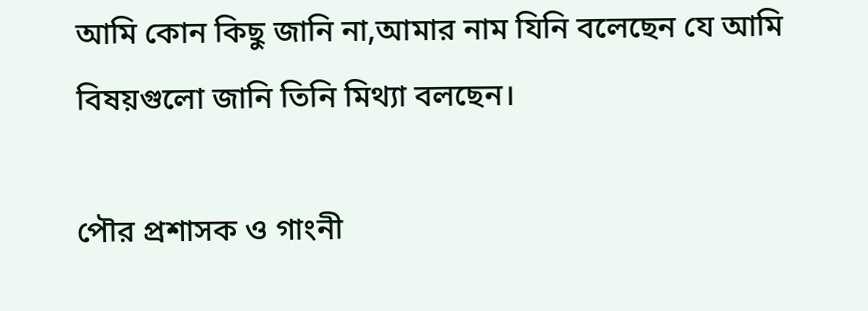আমি কোন কিছু জানি না,আমার নাম যিনি বলেছেন যে আমি বিষয়গুলো জানি তিনি মিথ্যা বলছেন।

পৌর প্রশাসক ও গাংনী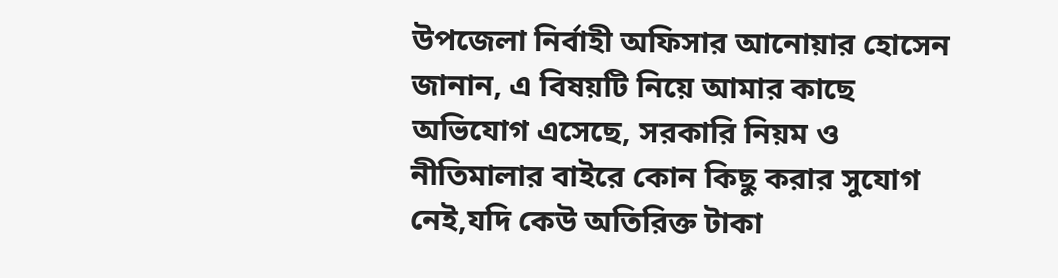উপজেলা নির্বাহী অফিসার আনোয়ার হোসেন জানান, এ বিষয়টি নিয়ে আমার কাছে অভিযোগ এসেছে, সরকারি নিয়ম ও নীতিমালার বাইরে কোন কিছু করার সুযোগ নেই,যদি কেউ অতিরিক্ত টাকা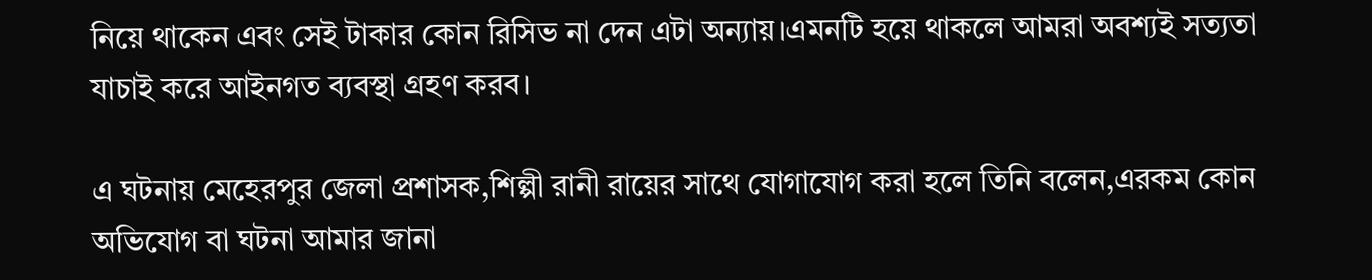নিয়ে থাকেন এবং সেই টাকার কোন রিসিভ না দেন এটা অন্যায়।এমনটি হয়ে থাকলে আমরা অবশ্যই সত্যতা যাচাই করে আইনগত ব্যবস্থা গ্রহণ করব।

এ ঘটনায় মেহেরপুর জেলা প্রশাসক,শিল্পী রানী রায়ের সাথে যোগাযোগ করা হলে তিনি বলেন,এরকম কোন অভিযোগ বা ঘটনা আমার জানা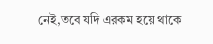নেই,তবে যদি এরকম হয়ে থাকে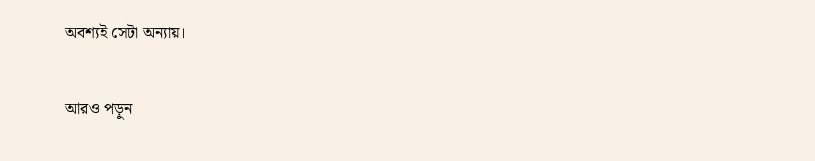অবশ্যই সেটা অন্যায়।

আরও পড়ুন